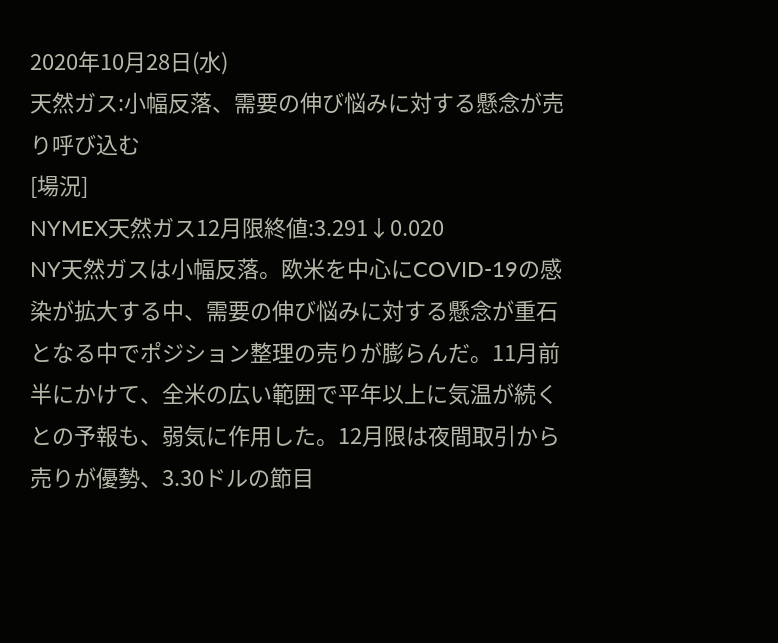2020年10月28日(水)
天然ガス:小幅反落、需要の伸び悩みに対する懸念が売り呼び込む
[場況]
NYMEX天然ガス12月限終値:3.291↓0.020
NY天然ガスは小幅反落。欧米を中心にCOVID-19の感染が拡大する中、需要の伸び悩みに対する懸念が重石となる中でポジション整理の売りが膨らんだ。11月前半にかけて、全米の広い範囲で平年以上に気温が続くとの予報も、弱気に作用した。12月限は夜間取引から売りが優勢、3.30ドルの節目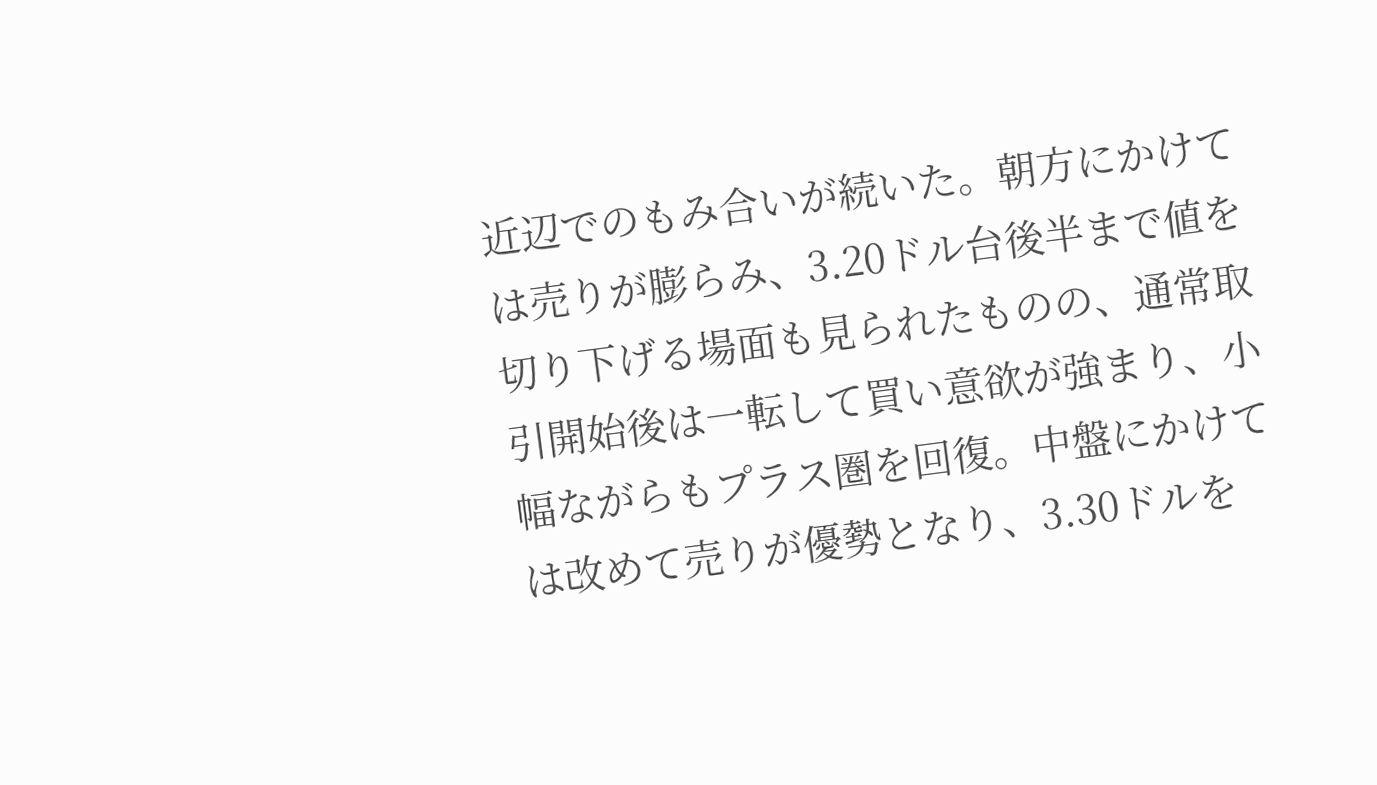近辺でのもみ合いが続いた。朝方にかけては売りが膨らみ、3.20ドル台後半まで値を切り下げる場面も見られたものの、通常取引開始後は一転して買い意欲が強まり、小幅ながらもプラス圏を回復。中盤にかけては改めて売りが優勢となり、3.30ドルを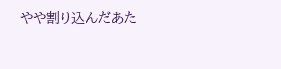やや割り込んだあた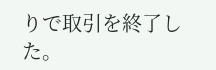りで取引を終了した。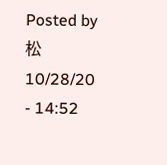Posted by 松 10/28/20 - 14:52